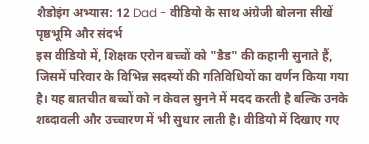शैडोइंग अभ्यास: 12 Dad - वीडियो के साथ अंग्रेजी बोलना सीखें
पृष्ठभूमि और संदर्भ
इस वीडियो में, शिक्षक एरोन बच्चों को "डैड" की कहानी सुनाते हैं, जिसमें परिवार के विभिन्न सदस्यों की गतिविधियों का वर्णन किया गया है। यह बातचीत बच्चों को न केवल सुनने में मदद करती है बल्कि उनके शब्दावली और उच्चारण में भी सुधार लाती है। वीडियो में दिखाए गए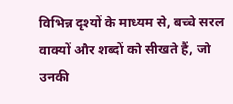विभिन्न दृश्यों के माध्यम से, बच्चे सरल वाक्यों और शब्दों को सीखते हैं, जो उनकी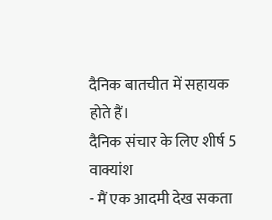दैनिक बातचीत में सहायक होते हैं।
दैनिक संचार के लिए शीर्ष 5 वाक्यांश
- मैं एक आदमी देख सकता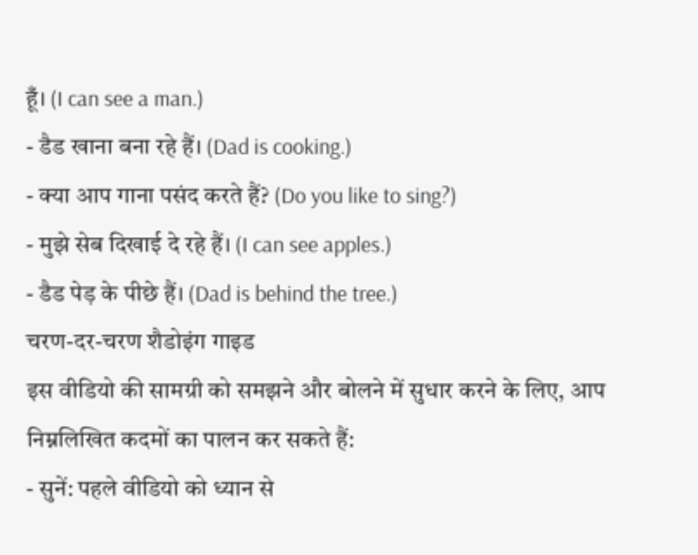हूँ। (I can see a man.)
- डैड खाना बना रहे हैं। (Dad is cooking.)
- क्या आप गाना पसंद करते हैं? (Do you like to sing?)
- मुझे सेब दिखाई दे रहे हैं। (I can see apples.)
- डैड पेड़ के पीछे हैं। (Dad is behind the tree.)
चरण-दर-चरण शैडोइंग गाइड
इस वीडियो की सामग्री को समझने और बोलने में सुधार करने के लिए, आप निम्नलिखित कदमों का पालन कर सकते हैं:
- सुनें: पहले वीडियो को ध्यान से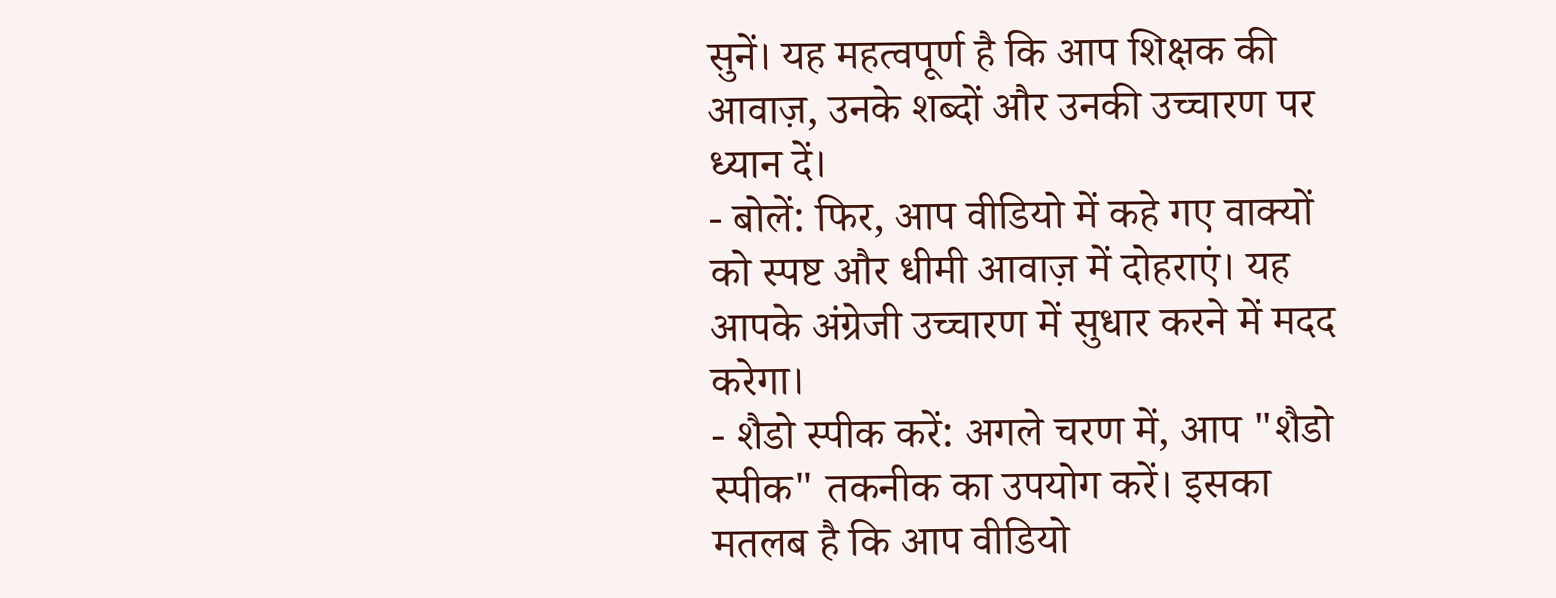सुनें। यह महत्वपूर्ण है कि आप शिक्षक की आवाज़, उनके शब्दों और उनकी उच्चारण पर ध्यान दें।
- बोलें: फिर, आप वीडियो में कहे गए वाक्यों को स्पष्ट और धीमी आवाज़ में दोहराएं। यह आपके अंग्रेजी उच्चारण में सुधार करने में मदद करेगा।
- शैडो स्पीक करें: अगले चरण में, आप "शैडो स्पीक" तकनीक का उपयोग करें। इसका मतलब है कि आप वीडियो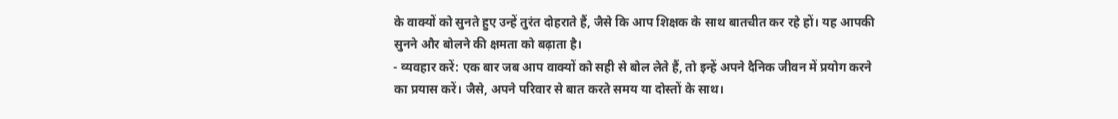के वाक्यों को सुनते हुए उन्हें तुरंत दोहराते हैं, जैसे कि आप शिक्षक के साथ बातचीत कर रहे हों। यह आपकी सुनने और बोलने की क्षमता को बढ़ाता है।
- व्यवहार करें: एक बार जब आप वाक्यों को सही से बोल लेते हैं, तो इन्हें अपने दैनिक जीवन में प्रयोग करने का प्रयास करें। जैसे, अपने परिवार से बात करते समय या दोस्तों के साथ।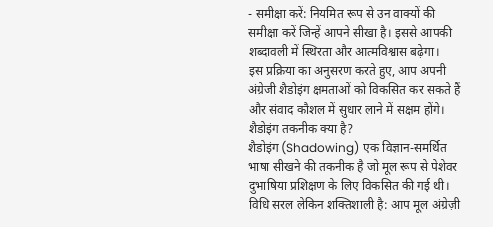- समीक्षा करें: नियमित रूप से उन वाक्यों की समीक्षा करें जिन्हें आपने सीखा है। इससे आपकी शब्दावली में स्थिरता और आत्मविश्वास बढ़ेगा।
इस प्रक्रिया का अनुसरण करते हुए, आप अपनी अंग्रेजी शैडोइंग क्षमताओं को विकसित कर सकते हैं और संवाद कौशल में सुधार लाने में सक्षम होंगे।
शैडोइंग तकनीक क्या है?
शैडोइंग (Shadowing) एक विज्ञान-समर्थित भाषा सीखने की तकनीक है जो मूल रूप से पेशेवर दुभाषिया प्रशिक्षण के लिए विकसित की गई थी। विधि सरल लेकिन शक्तिशाली है: आप मूल अंग्रेज़ी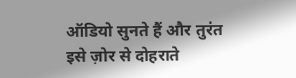ऑडियो सुनते हैं और तुरंत इसे ज़ोर से दोहराते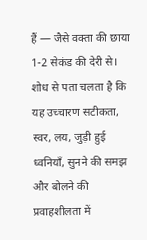हैं — जैसे वक्ता की छाया 1-2 सेकंड की देरी से। शोध से पता चलता है कि यह उच्चारण सटीकता, स्वर, लय, जुड़ी हुई ध्वनियाँ, सुनने की समझ और बोलने की प्रवाहशीलता में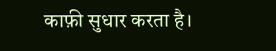काफ़ी सुधार करता है।